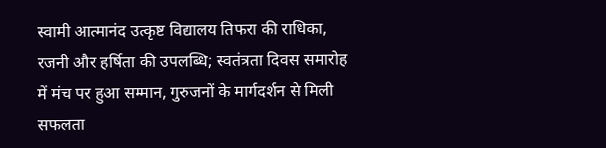स्वामी आत्मानंद उत्कृष्ट विद्यालय तिफरा की राधिका, रजनी और हर्षिता की उपलब्धि; स्वतंत्रता दिवस समारोह में मंच पर हुआ सम्मान, गुरुजनों के मार्गदर्शन से मिली सफलता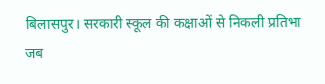बिलासपुर। सरकारी स्कूल की कक्षाओं से निकली प्रतिभा जब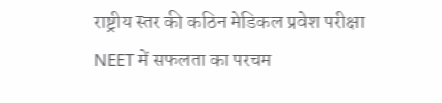राष्ट्रीय स्तर की कठिन मेडिकल प्रवेश परीक्षा NEET में सफलता का परचम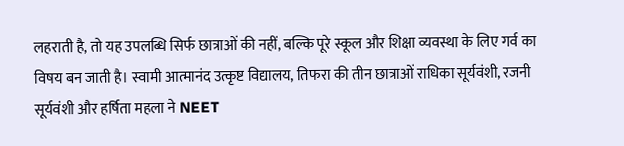लहराती है, तो यह उपलब्धि सिर्फ छात्राओं की नहीं, बल्कि पूरे स्कूल और शिक्षा व्यवस्था के लिए गर्व का विषय बन जाती है। स्वामी आत्मानंद उत्कृष्ट विद्यालय, तिफरा की तीन छात्राओं राधिका सूर्यवंशी, रजनी सूर्यवंशी और हर्षिता महला ने NEET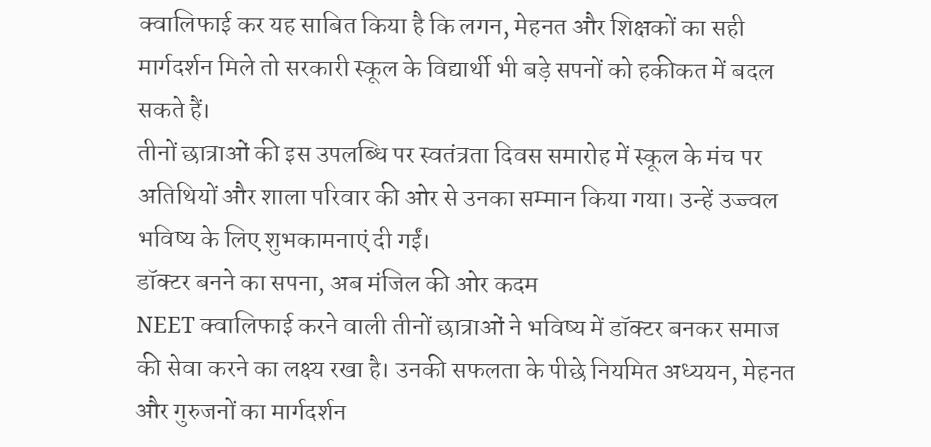क्वालिफाई कर यह साबित किया है कि लगन, मेहनत और शिक्षकों का सही मार्गदर्शन मिले तो सरकारी स्कूल के विद्यार्थी भी बड़े सपनों को हकीकत में बदल सकते हैं।
तीनों छात्राओं की इस उपलब्धि पर स्वतंत्रता दिवस समारोह में स्कूल के मंच पर अतिथियों और शाला परिवार की ओर से उनका सम्मान किया गया। उन्हें उज्ज्वल भविष्य के लिए शुभकामनाएं दी गईं।
डॉक्टर बनने का सपना, अब मंजिल की ओर कदम
NEET क्वालिफाई करने वाली तीनों छात्राओं ने भविष्य में डॉक्टर बनकर समाज की सेवा करने का लक्ष्य रखा है। उनकी सफलता के पीछे नियमित अध्ययन, मेहनत और गुरुजनों का मार्गदर्शन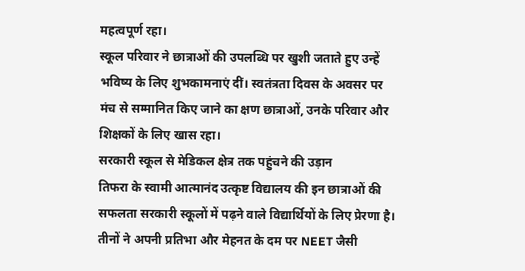महत्वपूर्ण रहा।
स्कूल परिवार ने छात्राओं की उपलब्धि पर खुशी जताते हुए उन्हें भविष्य के लिए शुभकामनाएं दीं। स्वतंत्रता दिवस के अवसर पर मंच से सम्मानित किए जाने का क्षण छात्राओं, उनके परिवार और शिक्षकों के लिए खास रहा।
सरकारी स्कूल से मेडिकल क्षेत्र तक पहुंचने की उड़ान
तिफरा के स्वामी आत्मानंद उत्कृष्ट विद्यालय की इन छात्राओं की सफलता सरकारी स्कूलों में पढ़ने वाले विद्यार्थियों के लिए प्रेरणा है। तीनों ने अपनी प्रतिभा और मेहनत के दम पर NEET जैसी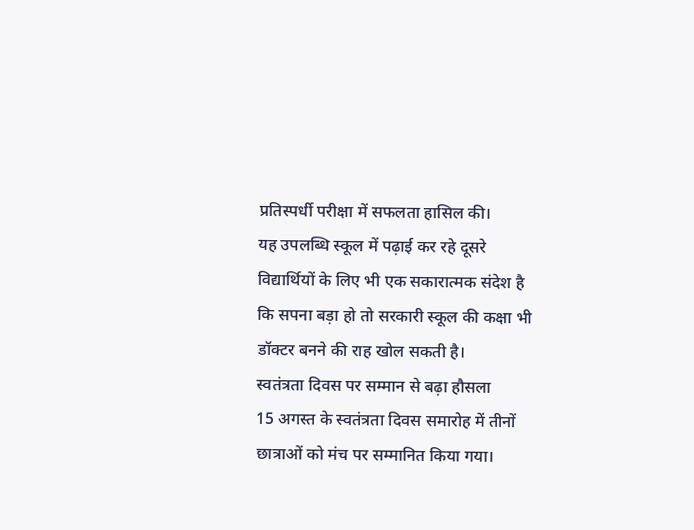प्रतिस्पर्धी परीक्षा में सफलता हासिल की।
यह उपलब्धि स्कूल में पढ़ाई कर रहे दूसरे विद्यार्थियों के लिए भी एक सकारात्मक संदेश है कि सपना बड़ा हो तो सरकारी स्कूल की कक्षा भी डॉक्टर बनने की राह खोल सकती है।
स्वतंत्रता दिवस पर सम्मान से बढ़ा हौसला
15 अगस्त के स्वतंत्रता दिवस समारोह में तीनों छात्राओं को मंच पर सम्मानित किया गया।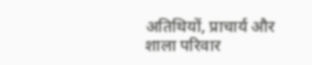अतिथियों, प्राचार्य और शाला परिवार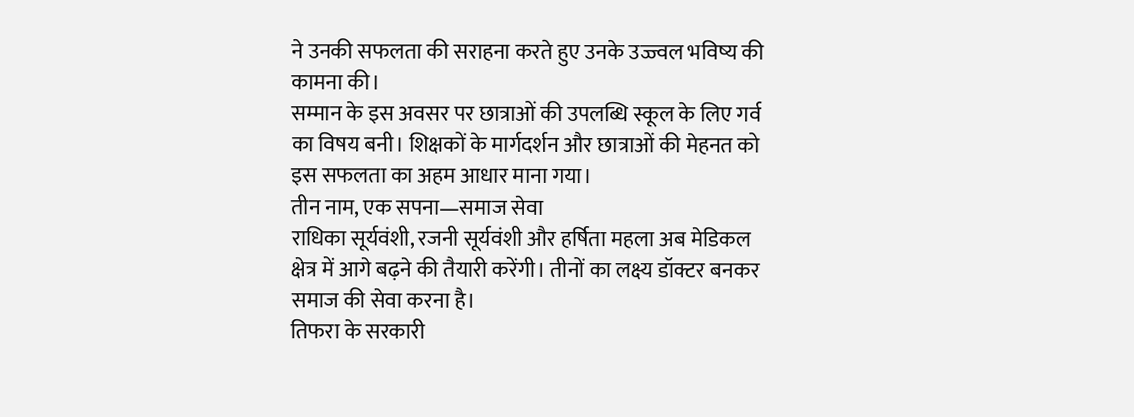ने उनकी सफलता की सराहना करते हुए उनके उज्ज्वल भविष्य की कामना की।
सम्मान के इस अवसर पर छात्राओं की उपलब्धि स्कूल के लिए गर्व का विषय बनी। शिक्षकों के मार्गदर्शन और छात्राओं की मेहनत को इस सफलता का अहम आधार माना गया।
तीन नाम, एक सपना—समाज सेवा
राधिका सूर्यवंशी, रजनी सूर्यवंशी और हर्षिता महला अब मेडिकल क्षेत्र में आगे बढ़ने की तैयारी करेंगी। तीनों का लक्ष्य डॉक्टर बनकर समाज की सेवा करना है।
तिफरा के सरकारी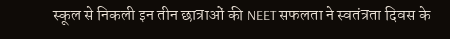स्कूल से निकली इन तीन छात्राओं की NEET सफलता ने स्वतंत्रता दिवस के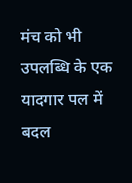मंच को भी उपलब्धि के एक यादगार पल में बदल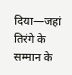दिया—जहां तिरंगे के सम्मान के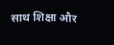साथ शिक्षा और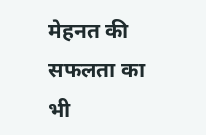मेहनत की सफलता का भी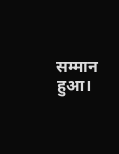सम्मान हुआ।